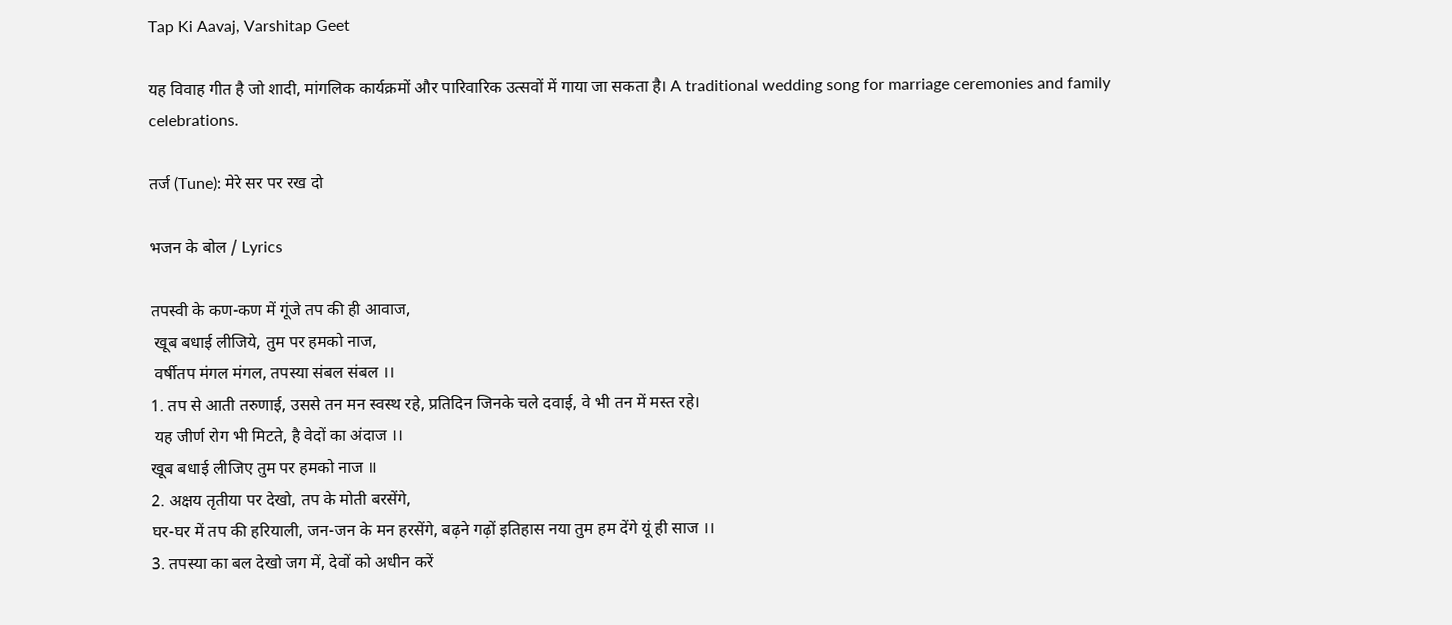Tap Ki Aavaj, Varshitap Geet

यह विवाह गीत है जो शादी, मांगलिक कार्यक्रमों और पारिवारिक उत्सवों में गाया जा सकता है। A traditional wedding song for marriage ceremonies and family celebrations.

तर्ज (Tune): मेरे सर पर रख दो

भजन के बोल / Lyrics

तपस्वी के कण-कण में गूंजे तप की ही आवाज,
 खूब बधाई लीजिये, तुम पर हमको नाज,
 वर्षीतप मंगल मंगल, तपस्या संबल संबल ।।
1. तप से आती तरुणाई, उससे तन मन स्वस्थ रहे, प्रतिदिन जिनके चले दवाई, वे भी तन में मस्त रहे।
 यह जीर्ण रोग भी मिटते, है वेदों का अंदाज ।।
खूब बधाई लीजिए तुम पर हमको नाज ॥
2. अक्षय तृतीया पर देखो, तप के मोती बरसेंगे,
घर-घर में तप की हरियाली, जन-जन के मन हरसेंगे, बढ़ने गढ़ों इतिहास नया तुम हम देंगे यूं ही साज ।।
3. तपस्या का बल देखो जग में, देवों को अधीन करें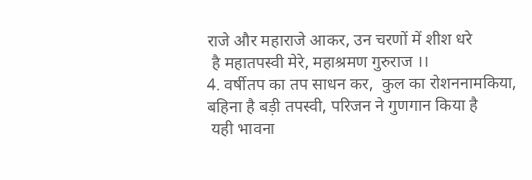राजे और महाराजे आकर, उन चरणों में शीश धरे
 है महातपस्वी मेरे, महाश्रमण गुरुराज ।।
4. वर्षीतप का तप साधन कर,  कुल का रोशननामकिया,
बहिना है बड़ी तपस्वी, परिजन ने गुणगान किया है
 यही भावना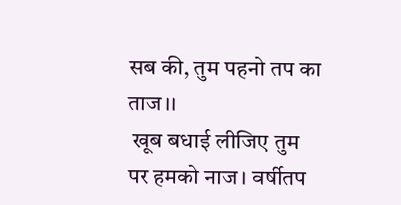सब की, तुम पहनो तप का ताज।।
 खूब बधाई लीजिए तुम पर हमको नाज। वर्षीतप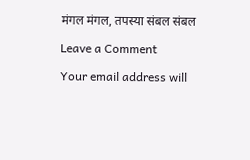मंगल मंगल, तपस्या संबल संबल

Leave a Comment

Your email address will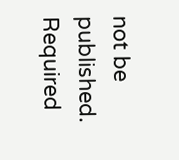not be published. Required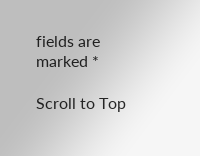fields are marked *

Scroll to Top